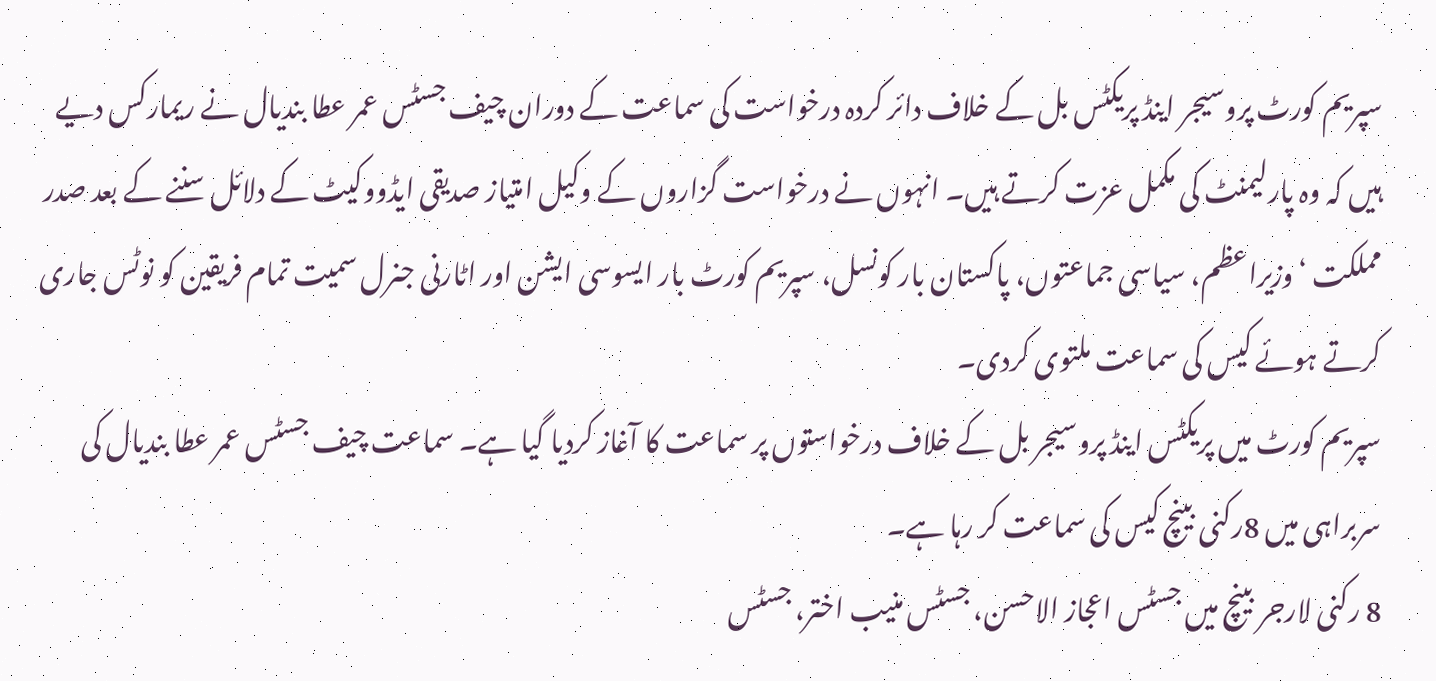سپریم کورٹ پروسیجر اینڈ پریکٹس بل کے خلاف دائر کردہ درخواست کی سماعت کے دوران چیف جسٹس عمر عطا بندیال نے ریمارکس دیے ہیں کہ وہ پارلیمنٹ کی مکمل عزت کرتے ہیں۔ انہوں نے درخواست گزاروں کے وکیل امتیاز صدیقی ایڈووکیٹ کے دلائل سننے کے بعد صدر مملکت ‘ وزیراعظم، سیاسی جماعتوں، پاکستان بار کونسل، سپریم کورٹ بار ایسوسی ایشن اور اٹارنی جنرل سمیت تمام فریقین کو نوٹس جاری کرتے ہوئے کیس کی سماعت ملتوی کردی۔
سپریم کورٹ میں پریکٹس اینڈ پروسیجر بل کے خلاف درخواستوں پر سماعت کا آغاز کردیا گیا ہے۔ سماعت چیف جسٹس عمر عطا بندیال کی سربراہی میں 8رکنی بینچ کیس کی سماعت کر رہا ہے۔
8 رکنی لارجر بینچ میں جسٹس اعجاز الاحسن، جسٹس منیب اختر، جسٹس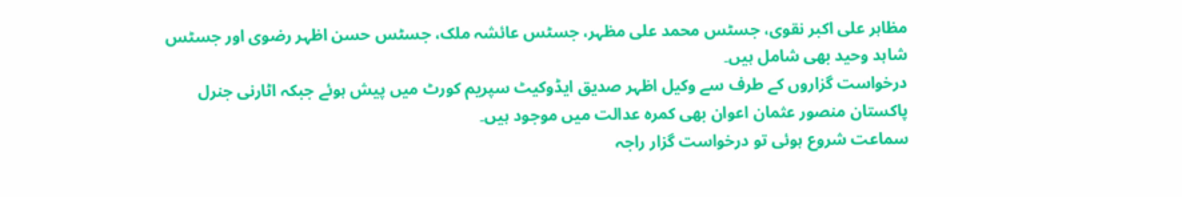مظاہر علی اکبر نقوی، جسٹس محمد علی مظہر، جسٹس عائشہ ملک، جسٹس حسن اظہر رضوی اور جسٹس شاہد وحید بھی شامل ہیں۔
درخواست گزاروں کے طرف سے وکیل اظہر صدیق ایڈوکیٹ سپریم کورٹ میں پیش ہوئے جبکہ اٹارنی جنرل پاکستان منصور عثمان اعوان بھی کمرہ عدالت میں موجود ہیں۔
سماعت شروع ہوئی تو درخواست گزار راجہ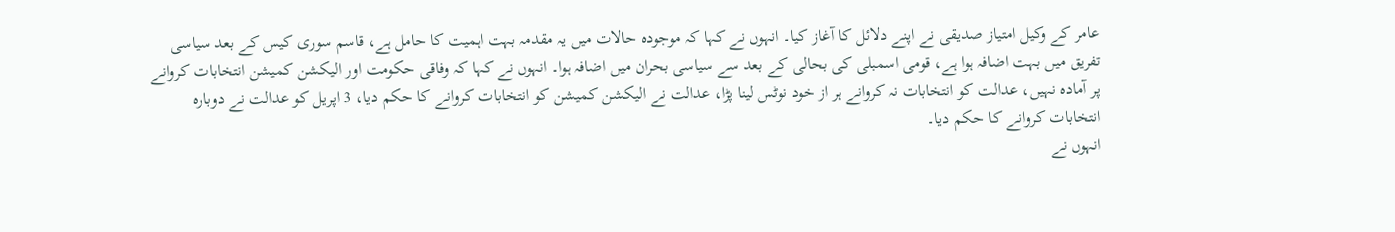عامر کے وکیل امتیاز صدیقی نے اپنے دلائل کا آغاز کیا۔ انہوں نے کہا کہ موجودہ حالات میں یہ مقدمہ بہت اہمیت کا حامل ہے، قاسم سوری کیس کے بعد سیاسی تفریق میں بہت اضافہ ہوا ہے، قومی اسمبلی کی بحالی کے بعد سے سیاسی بحران میں اضافہ ہوا۔ انہوں نے کہا کہ وفاقی حکومت اور الیکشن کمیشن انتخابات کروانے پر آمادہ نہیں، عدالت کو انتخابات نہ کروانے ہر از خود نوٹس لینا پڑا، عدالت نے الیکشن کمیشن کو انتخابات کروانے کا حکم دیا، 3 اپریل کو عدالت نے دوبارہ انتخابات کروانے کا حکم دیا۔
انہوں نے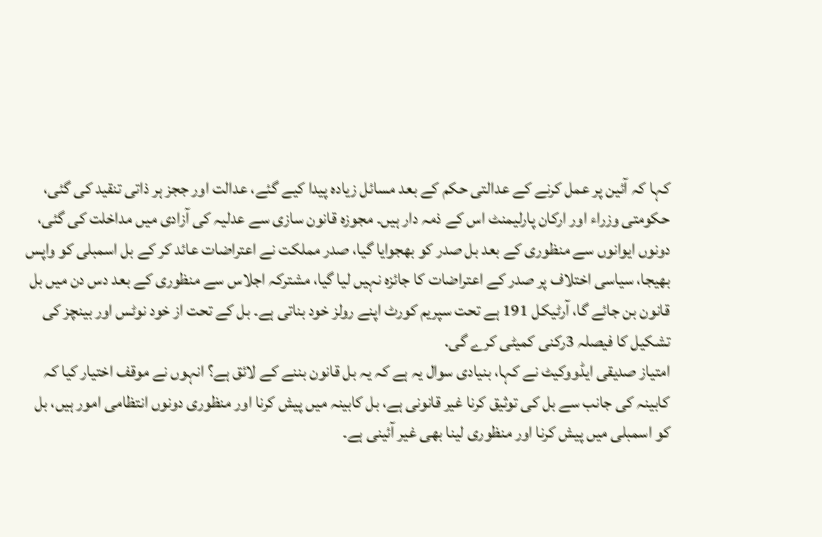کہا کہ آئین پر عمل کرنے کے عدالتی حکم کے بعد مسائل زیادہ پیدا کیے گئے، عدالت اور ججز ہر ذاتی تنقید کی گئی، حکومتی وزراء اور ارکان پارلیمنٹ اس کے ذمہ دار ہیں۔ مجوزہ قانون سازی سے عدلیہ کی آزادی میں مداخلت کی گئی، دونوں ایوانوں سے منظوری کے بعد بل صدر کو بھجوایا گیا، صدر مملکت نے اعتراضات عائد کر کے بل اسمبلی کو واپس بھیجا، سیاسی اختلاف پر صدر کے اعتراضات کا جائزہ نہیں لیا گیا، مشترکہ اجلاس سے منظوری کے بعد دس دن میں بل قانون بن جائے گا، آرٹیکل 191 ہے تحت سپریم کورٹ اپنے رولز خود بناتی ہے۔ بل کے تحت از خود نوٹس اور بینچز کی تشکیل کا فیصلہ 3رکنی کمیٹی کرے گی.
امتیاز صدیقی ایڈووکیٹ نے کہا، بنیادی سوال یہ ہے کہ یہ بل قانون بننے کے لائق ہے؟ انہوں نے موقف اختیار کیا کہ کابینہ کی جانب سے بل کی توثیق کرنا غیر قانونی ہے، بل کابینہ میں پیش کرنا اور منظوری دونوں انتظامی امور ہیں، بل کو اسمبلی میں پیش کرنا اور منظوری لینا بھی غیر آئینی ہے۔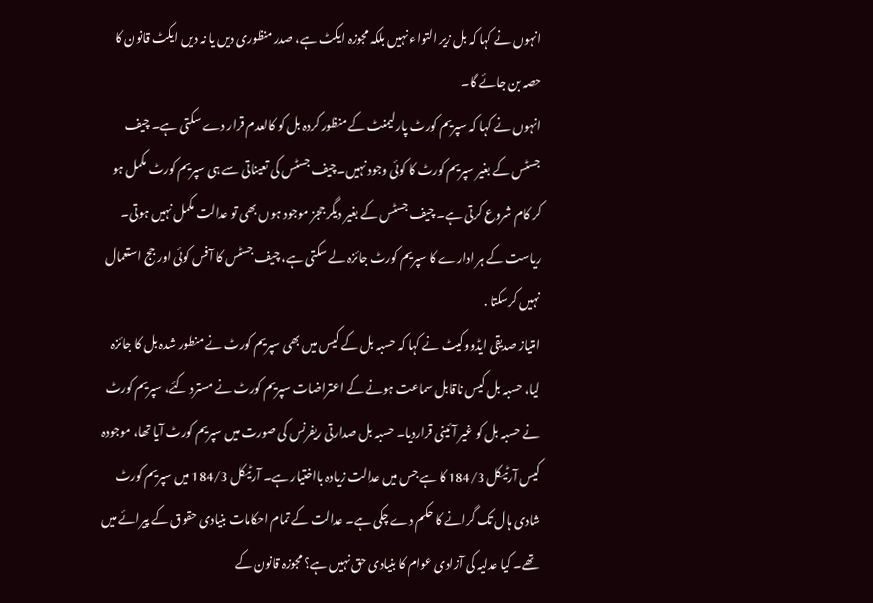انہوں نے کہا کہ بل زیر التواء نہیں بلکہ مجوزہ ایکٹ ہے، صدر منظوری دیں یا نہ دیں ایکٹ قانون کا حصہ بن جائے گا۔
انہوں نے کہا کہ سپریم کورٹ پارلیمنٹ کے منظور کردہ بل کو کالعدم قرار دے سکتی ہے۔ چیف جسٹس کے بغیر سپریم کورٹ کا کوئی وجود نہیں۔چیف جسٹس کی تعیناتی سے ہی سپریم کورٹ مکمل ہو کر کام شروع کرتی ہے۔ چیف جسٹس کے بغیر دیگر ججز موجود ہوں بھی تو عدالت مکمل نہیں ہوتی۔ ریاست کے ہر ادارے کا سپریم کورٹ جائزہ لے سکتی ہے، چیف جسٹس کا آفس کوئی اور جج استعمال نہیں کرسکتا .
امتیاز صدیقی ایڈووکیٹ نے کہا کہ حسبہ بل کے کیس میں بھی سپریم کورٹ نے منطور شدہ بل کا جائزہ لیا، حسبہ بل کیس ناقابل سماعت ہونے کے اعتراضات سپریم کورٹ نے مسترد کئے، سپریم کورٹ نے حسبہ بل کو غیر آئینی قراردیا۔ حسبہ بل صدارتی ریفرنس کی صورت میں سپریم کورٹ آیا تھا، موجودہ کیس آرٹیکل 184/3 کا ہے جس میں عدالت زیادہ بااختیار ہے۔ آرٹیکل 184/3 میں سپریم کورٹ شادی ہال تک گرانے کا حکم دے چکی ہے۔ عدالت کے تمام احکامات بنیادی حقوق کے پیرائے میں تھے۔ کیا عدلیہ کی آزادی عوام کا بنیادی حق نہیں ہے؟ مجوزہ قانون کے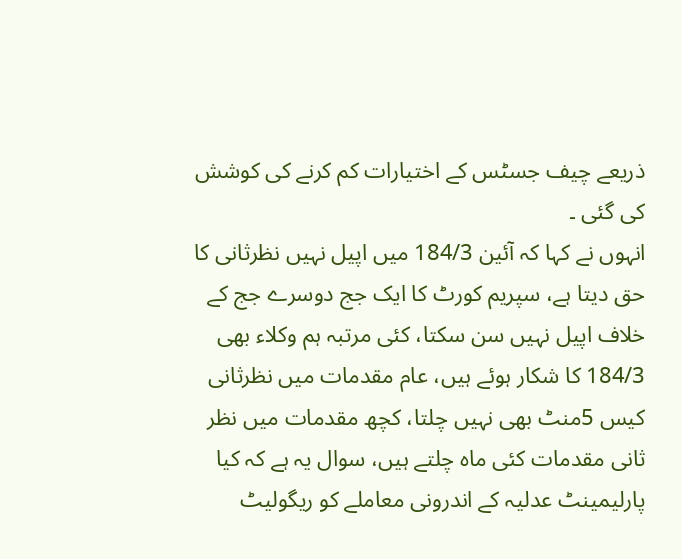ذریعے چیف جسٹس کے اختیارات کم کرنے کی کوشش کی گئی ۔
انہوں نے کہا کہ آئین 184/3 میں اپیل نہیں نظرثانی کا حق دیتا ہے، سپریم کورٹ کا ایک جج دوسرے جج کے خلاف اپیل نہیں سن سکتا، کئی مرتبہ ہم وکلاء بھی 184/3 کا شکار ہوئے ہیں، عام مقدمات میں نظرثانی کیس 5منٹ بھی نہیں چلتا، کچھ مقدمات میں نظر ثانی مقدمات کئی ماہ چلتے ہیں، سوال یہ ہے کہ کیا پارلیمینٹ عدلیہ کے اندرونی معاملے کو ریگولیٹ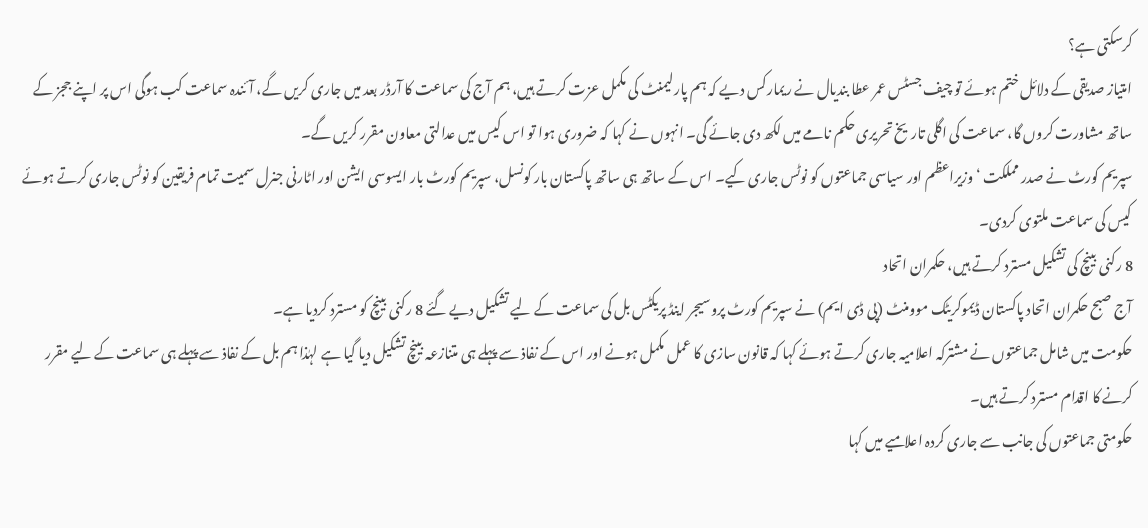کرسکتی ہے؟
امتیاز صدیقی کے دلائل ختم ہوئے تو چیف جسٹس عمر عطا بندیال نے ریمارکس دیے کہ ہم پارلیمنٹ کی مکمل عزت کرتے ہیں، ہم آج کی سماعت کا آرڈر بعد میں جاری کریں گے، آئندہ سماعت کب ہوگی اس پر اپنے ججز کے ساتھ مشاورت کروں گا، سماعت کی اگلی تاریخ تحریری حکم نامے میں لکھ دی جائے گی۔ انہوں نے کہا کہ ضروری ہوا تو اس کیس میں عدالتی معاون مقرر کریں گے۔
سپریم کورٹ نے صدر مملکت ‘ وزیراعظم اور سیاسی جماعتوں کو نوٹس جاری کیے۔ اس کے ساتھ ہی ساتھ پاکستان بار کونسل، سپریم کورٹ بار ایسوسی ایشن اور اٹارنی جنرل سمیت تمام فریقین کو نوٹس جاری کرتے ہوئے کیس کی سماعت ملتوی کردی۔
8 رکنی بینچ کی تشکیل مسترد کرتے ہیں، حکمران اتحاد
آج صبح حکمران اتحاد پاکستان ڈیموکریٹک موومنٹ (پی ڈی ایم) نے سپریم کورٹ پروسیجر اینڈ پریکٹس بل کی سماعت کے لیے تشکیل دیے گئے 8 رکنی بینچ کو مسترد کردیا ہے۔
حکومت میں شامل جماعتوں نے مشترکہ اعلامیہ جاری کرتے ہوئے کہا کہ قانون سازی کا عمل مکمل ہونے اور اس کے نفاذ سے پہلے ہی متنازعہ بینچ تشکیل دیا گیا ہے لہٰذا ہم بل کے نفاذ سے پہلے ہی سماعت کے لیے مقرر کرنے کا اقدام مسترد کرتے ہیں۔
حکومتی جماعتوں کی جانب سے جاری کردہ اعلامیے میں کہا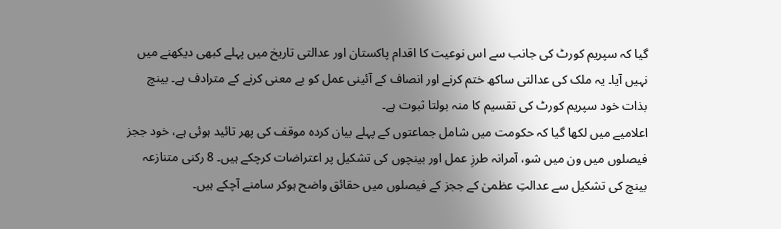گیا کہ سپریم کورٹ کی جانب سے اس نوعیت کا اقدام پاکستان اور عدالتی تاریخ میں پہلے کبھی دیکھنے میں نہیں آیا۔ یہ ملک کی عدالتی ساکھ ختم کرنے اور انصاف کے آئینی عمل کو بے معنی کرنے کے مترادف ہے۔ بینچ بذات خود سپریم کورٹ کی تقسیم کا منہ بولتا ثبوت ہے۔
اعلامیے میں لکھا گیا کہ حکومت میں شامل جماعتوں کے پہلے بیان کردہ موقف کی پھر تائید ہوئی ہے، خود ججز فیصلوں میں ون میں شو، آمرانہ طرزِ عمل اور بینچوں کی تشکیل پر اعتراضات کرچکے ہیں۔ 8 رکنی متنازعہ بینچ کی تشکیل سے عدالتِ عظمیٰ کے ججز کے فیصلوں میں حقائق واضح ہوکر سامنے آچکے ہیں۔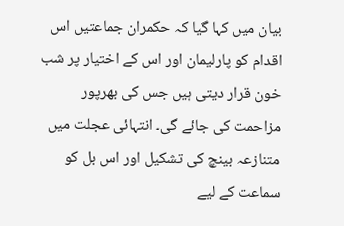بیان میں کہا گیا کہ حکمران جماعتیں اس اقدام کو پارلیمان اور اس کے اختیار پر شب خون قرار دیتی ہیں جس کی بھرپور مزاحمت کی جائے گی۔ انتہائی عجلت میں متنازعہ بینچ کی تشکیل اور اس بل کو سماعت کے لیے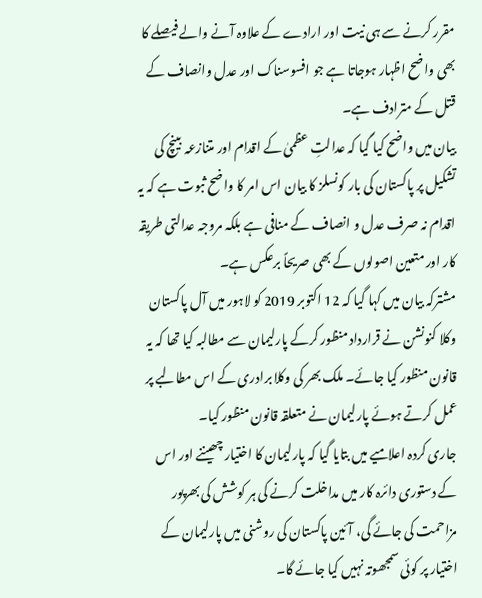مقرر کرنے سے ہی نیت اور ارادے کے علاوہ آنے والے فیصلے کا بھی واضح اظہار ہوجاتا ہے جو افسوسناک اور عدل وانصاف کے قتل کے مترادف ہے۔
بیان میں واضح کیا گیا کہ عدالتِ عظمیٰ کے اقدام اور متنازعہ بینچ کی تشکیل پر پاکستان کی بار کونسلز کا بیان اس امر کا واضح ثبوت ہے کہ یہ اقدام نہ صرف عدل و انصاف کے منافی ہے بلکہ مروجہ عدالتی طریقہ کار اور متعین اصولوں کے بھی صریحاً برعکس ہے۔
مشترکہ بیان میں کہا گیا کہ 12 اکتوبر 2019 کو لاہور میں آل پاکستان وکلا کنونشن نے قرارداد منظور کرکے پارلیمان سے مطالبہ کیا تھا کہ یہ قانون منظور کیا جائے۔ ملک بھر کی وکلا برادری کے اس مطالبے پر عمل کرتے ہوئے پارلیمان نے متعلقہ قانون منظور کیا۔
جاری کردہ اعلامیے میں بتایا گیا کہ پارلیمان کا اختیار چھیننے اور اس کے دستوری دائرہ کار میں مداخلت کرنے کی ہر کوشش کی بھرپور مزاحمت کی جائے گی، آئین پاکستان کی روشنی میں پارلیمان کے اختیار پر کوئی سمجھوتہ نہیں کیا جائے گا۔